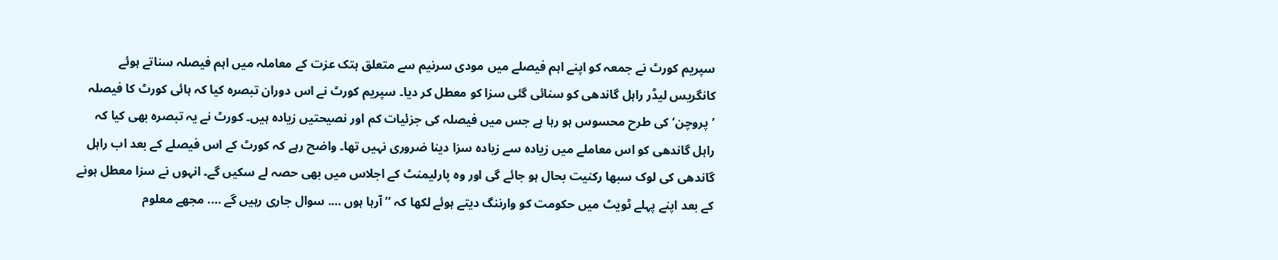سپریم کورٹ نے جمعہ کو اپنے اہم فیصلے میں مودی سرنیم سے متعلق ہتک عزت کے معاملہ میں اہم فیصلہ سناتے ہوئے کانگریس لیڈر راہل گاندھی کو سنائی گئی سزا کو معطل کر دیا۔ سپریم کورٹ نے اس دوران تبصرہ کیا کہ ہائی کورٹ کا فیصلہ ’پروچن‘ کی طرح محسوس ہو رہا ہے جس میں فیصلہ کی جزئیات کم اور نصیحتیں زیادہ ہیں۔ کورٹ نے یہ تبصرہ بھی کیا کہ راہل گاندھی کو اس معاملے میں زیادہ سے زیادہ سزا دینا ضروری نہیں تھا۔ واضح رہے کہ کورٹ کے اس فیصلے کے بعد اب راہل گاندھی کی لوک سبھا رکنیت بحال ہو جائے گی اور وہ پارلیمنٹ کے اجلاس میں بھی حصہ لے سکیں گے۔ انہوں نے سزا معطل ہونے کے بعد اپنے پہلے ٹویٹ میں حکومت کو وارننگ دیتے ہوئے لکھا کہ ’’ آرہا ہوں …. سوال جاری رہیں گے …. مجھے معلوم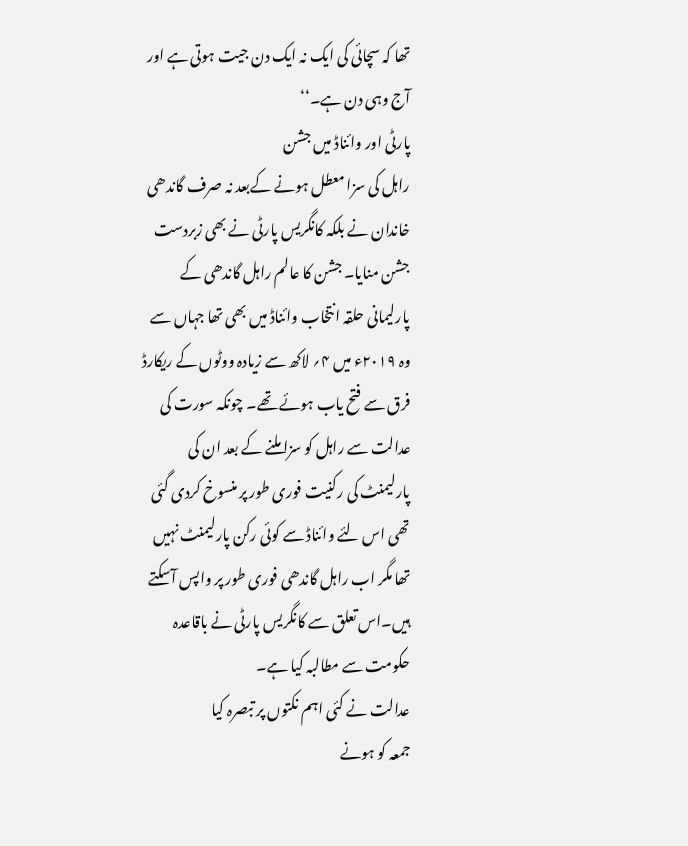تھا کہ سچائی کی ایک نہ ایک دن جیت ہوتی ہے اور آج وہی دن ہے۔‘‘
پارٹی اور وائناڈ میں جشن
راہل کی سزا معطل ہونے کےبعد نہ صرف گاندھی خاندان نے بلکہ کانگریس پارٹی نے بھی زبردست جشن منایا۔ جشن کا عالم راہل گاندھی کے پارلیمانی حلقہ انتخاب وائناڈ میں بھی تھا جہاں سے وہ ۲۰۱۹ء میں ۴؍ لاکھ سے زیادہ ووٹوں کے ریکارڈ فرق سے فتح یاب ہوئے تھے۔ چونکہ سورت کی عدالت سے راہل کو سزا ملنے کے بعد ان کی پارلیمنٹ کی رکنیت فوری طور پر منسوخ کردی گئی تھی اس لئے وائناڈ سے کوئی رکن پارلیمنٹ نہیں تھا مگر اب راہل گاندھی فوری طور پر واپس آسکتے ہیں۔اس تعلق سے کانگریس پارٹی نے باقاعدہ حکومت سے مطالبہ کیا ہے۔
عدالت نے کئی اہم نکتوں پر تبصرہ کیا
جمعہ کو ہونے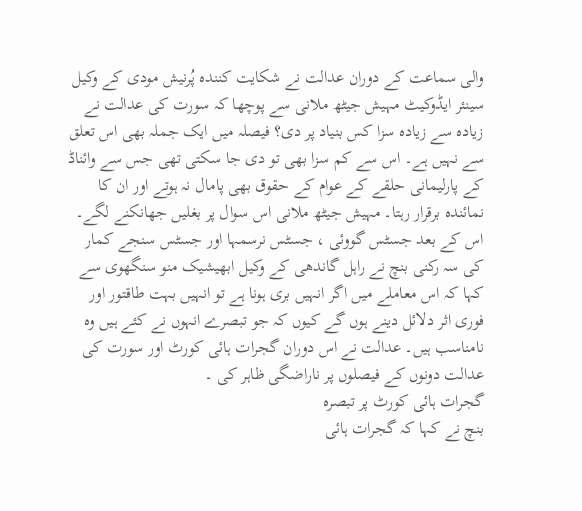والی سماعت کے دوران عدالت نے شکایت کنندہ پُرنیش مودی کے وکیل سینئر ایڈوکیٹ مہیش جیٹھ ملانی سے پوچھا کہ سورت کی عدالت نے زیادہ سے زیادہ سزا کس بنیاد پر دی؟ فیصلہ میں ایک جملہ بھی اس تعلق سے نہیں ہے۔ اس سے کم سزا بھی تو دی جا سکتی تھی جس سے وائناڈ کے پارلیمانی حلقے کے عوام کے حقوق بھی پامال نہ ہوتے اور ان کا نمائندہ برقرار رہتا۔ مہیش جیٹھ ملانی اس سوال پر بغلیں جھانکنے لگے۔ اس کے بعد جسٹس گووئی ، جسٹس نرسمہا اور جسٹس سنجے کمار کی سہ رکنی بنچ نے راہل گاندھی کے وکیل ابھیشیک منو سنگھوی سے کہا کہ اس معاملے میں اگر انہیں بری ہونا ہے تو انہیں بہت طاقتور اور فوری اثر دلائل دینے ہوں گے کیوں کہ جو تبصرے انہوں نے کئے ہیں وہ نامناسب ہیں۔ عدالت نے اس دوران گجرات ہائی کورٹ اور سورت کی عدالت دونوں کے فیصلوں پر ناراضگی ظاہر کی ۔
گجرات ہائی کورٹ پر تبصرہ
بنچ نے کہا کہ گجرات ہائی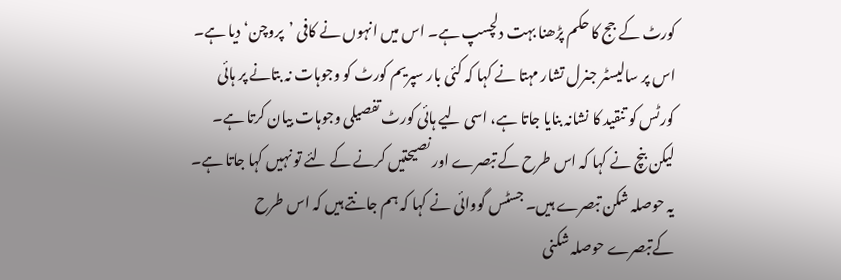کورٹ کے جج کا حکم پڑھنا بہت دلچسپ ہے۔ اس میں انہوں نے کافی ’پروچن‘ دیا ہے۔ اس پر سالیسٹر جنرل تشار مہتا نے کہا کہ کئی بار سپریم کورٹ کو وجوہات نہ بتانے پر ہائی کورٹس کو تنقید کا نشانہ بنایا جاتا ہے، اسی لیے ہائی کورٹ تفصیلی وجوہات بیان کرتا ہے۔ لیکن بنچ نے کہا کہ اس طرح کے تبصرے اور نصیحتیں کرنے کے لئے تو نہیں کہا جاتا ہے۔ یہ حوصلہ شکن تبصرے ہیں۔ جسٹس گووائی نے کہا کہ ہم جانتے ہیں کہ اس طرح کےتبصرے حوصلہ شکنی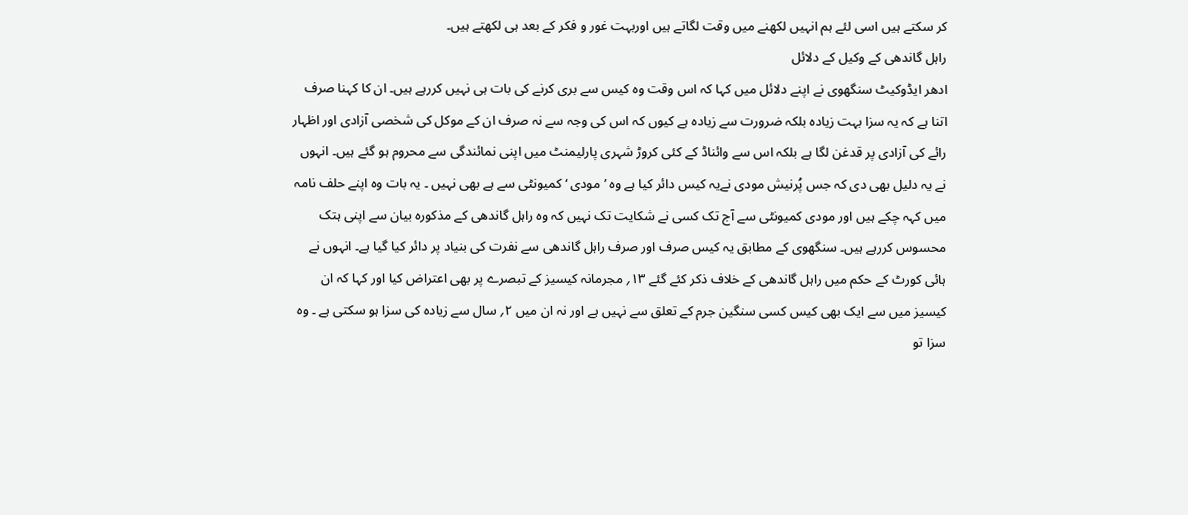کر سکتے ہیں اسی لئے ہم انہیں لکھنے میں وقت لگاتے ہیں اوربہت غور و فکر کے بعد ہی لکھتے ہیں۔
راہل گاندھی کے وکیل کے دلائل
ادھر ایڈوکیٹ سنگھوی نے اپنے دلائل میں کہا کہ اس وقت وہ کیس سے بری کرنے کی بات ہی نہیں کررہے ہیں۔ ان کا کہنا صرف اتنا ہے کہ یہ سزا بہت زیادہ بلکہ ضرورت سے زیادہ ہے کیوں کہ اس کی وجہ سے نہ صرف ان کے موکل کی شخصی آزادی اور اظہار رائے کی آزادی پر قدغن لگا ہے بلکہ اس سے وائناڈ کے کئی کروڑ شہری پارلیمنٹ میں اپنی نمائندگی سے محروم ہو گئے ہیں۔ انہوں نے یہ دلیل بھی دی کہ جس پُرنیش مودی نےیہ کیس دائر کیا ہے وہ ’مودی ‘ کمیونٹی سے ہے بھی نہیں ۔ یہ بات وہ اپنے حلف نامہ میں کہہ چکے ہیں اور مودی کمیونٹی سے آج تک کسی نے شکایت تک نہیں کہ وہ راہل گاندھی کے مذکورہ بیان سے اپنی ہتک محسوس کررہے ہیں۔ سنگھوی کے مطابق یہ کیس صرف اور صرف راہل گاندھی سے نفرت کی بنیاد پر دائر کیا گیا ہے۔ انہوں نے ہائی کورٹ کے حکم میں راہل گاندھی کے خلاف ذکر کئے گئے ۱۳؍ مجرمانہ کیسیز کے تبصرے پر بھی اعتراض کیا اور کہا کہ ان کیسیز میں سے ایک بھی کیس کسی سنگین جرم کے تعلق سے نہیں ہے اور نہ ان میں ۲؍ سال سے زیادہ کی سزا ہو سکتی ہے ۔ وہ سزا تو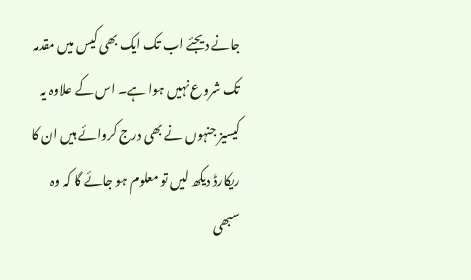جانے دیجئے اب تک ایک بھی کیس میں مقدمہ تک شروع نہیں ہوا ہے۔ اس کے علاوہ یہ کیسیز جنہوں نے بھی درج کروائے ہیں ان کا ریکارڈ دیکھ لیں تو معلوم ہو جائے گا کہ وہ سبھی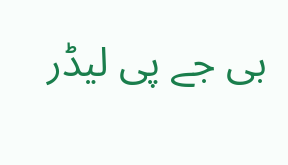بی جے پی لیڈر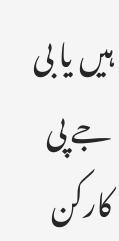ہیں یا بی جے پی کارکن